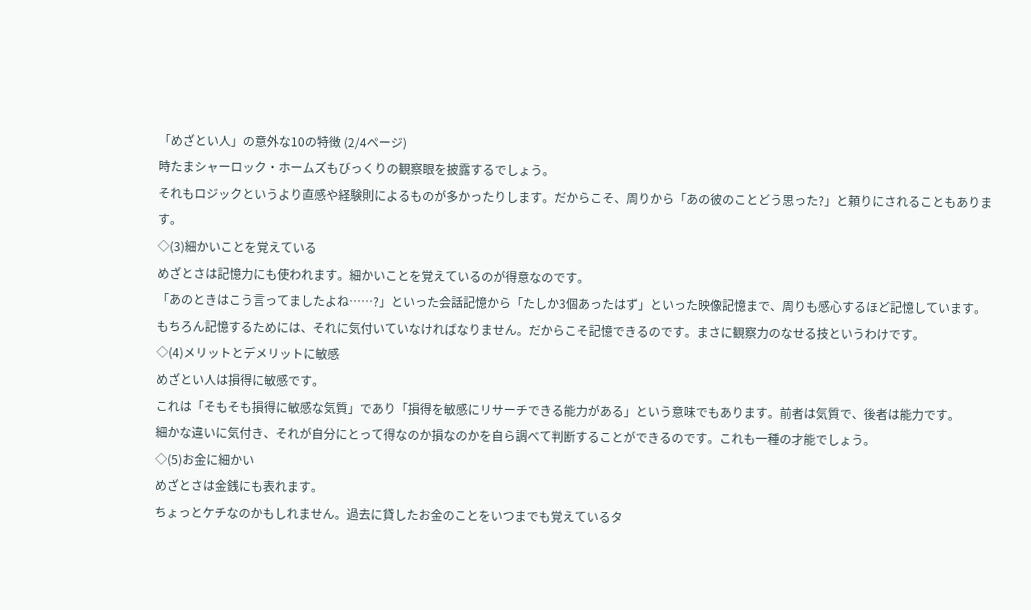「めざとい人」の意外な10の特徴 (2/4ページ)
時たまシャーロック・ホームズもびっくりの観察眼を披露するでしょう。
それもロジックというより直感や経験則によるものが多かったりします。だからこそ、周りから「あの彼のことどう思った?」と頼りにされることもあります。
◇(3)細かいことを覚えている
めざとさは記憶力にも使われます。細かいことを覚えているのが得意なのです。
「あのときはこう言ってましたよね……?」といった会話記憶から「たしか3個あったはず」といった映像記憶まで、周りも感心するほど記憶しています。
もちろん記憶するためには、それに気付いていなければなりません。だからこそ記憶できるのです。まさに観察力のなせる技というわけです。
◇(4)メリットとデメリットに敏感
めざとい人は損得に敏感です。
これは「そもそも損得に敏感な気質」であり「損得を敏感にリサーチできる能力がある」という意味でもあります。前者は気質で、後者は能力です。
細かな違いに気付き、それが自分にとって得なのか損なのかを自ら調べて判断することができるのです。これも一種の才能でしょう。
◇(5)お金に細かい
めざとさは金銭にも表れます。
ちょっとケチなのかもしれません。過去に貸したお金のことをいつまでも覚えているタ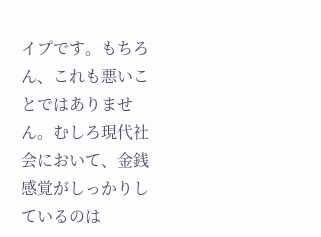イプです。もちろん、これも悪いことではありません。むしろ現代社会において、金銭感覚がしっかりしているのは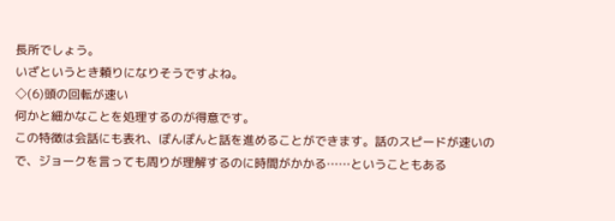長所でしょう。
いざというとき頼りになりそうですよね。
◇(6)頭の回転が速い
何かと細かなことを処理するのが得意です。
この特徴は会話にも表れ、ぽんぽんと話を進めることができます。話のスピードが速いので、ジョークを言っても周りが理解するのに時間がかかる……ということもある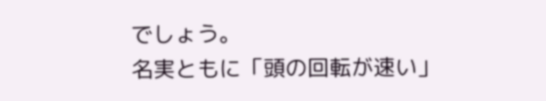でしょう。
名実ともに「頭の回転が速い」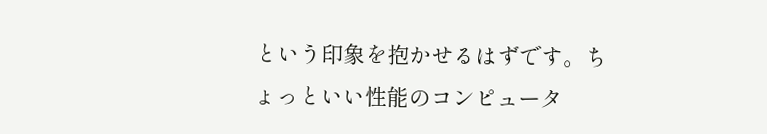という印象を抱かせるはずです。ちょっといい性能のコンピュータ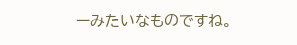ーみたいなものですね。